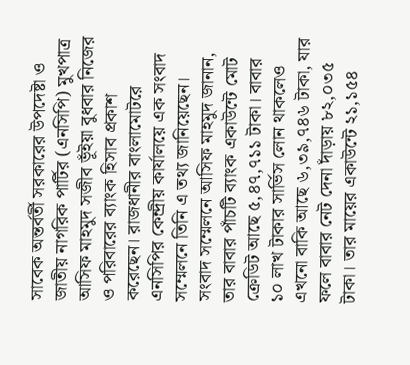সাবেক অন্তর্বর্তী সরকারের উপদেষ্টা ও জাতীয় নাগরিক পার্টির (এনসিপি) মুখপাত্র আসিফ মাহমুদ সজীব ভূঁইয়া বুধবার নিজের ও পরিবারের ব্যাংক হিসাব প্রকাশ করেছেন। রাজধানীর বাংলামোটরে এনসিপির কেন্দ্রীয় কার্যালয়ে এক সংবাদ সম্মেলনে তিনি এ তথ্য জানিয়েছেন।
সংবাদ সম্মেলনে আসিফ মাহমুদ জানান, তার বাবার পাঁচটি ব্যাংক একাউন্টে মোট ক্রেডিট আছে ৫,৪৭,৭১১ টাকা। বাবার ১০ লাখ টাকার সার্ভিস লোন থাকলেও এখনো বাকি আছে ৬,৩৯,৭৪৬ টাকা, যার ফলে বাবার নেট দেনা দাঁড়ায় ৮২,০৩৫ টাকা। তার মায়ের একাউন্টে ২১,১৫৪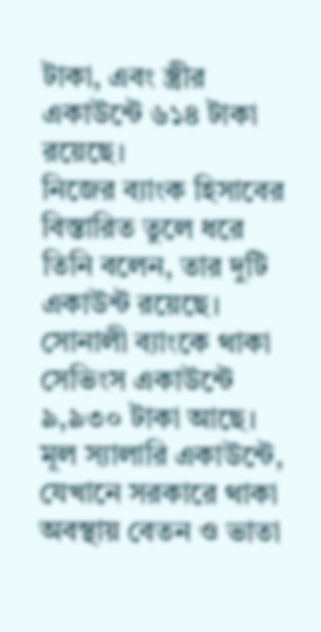টাকা, এবং স্ত্রীর একাউন্টে ৬১৪ টাকা রয়েছে।
নিজের ব্যাংক হিসাবের বিস্তারিত তুলে ধরে তিনি বলেন, তার দুটি একাউন্ট রয়েছে। সোনালী ব্যাংকে থাকা সেভিংস একাউন্টে ৯,৯৩০ টাকা আছে। মূল স্যালারি একাউন্টে, যেখানে সরকারে থাকা অবস্থায় বেতন ও ভাতা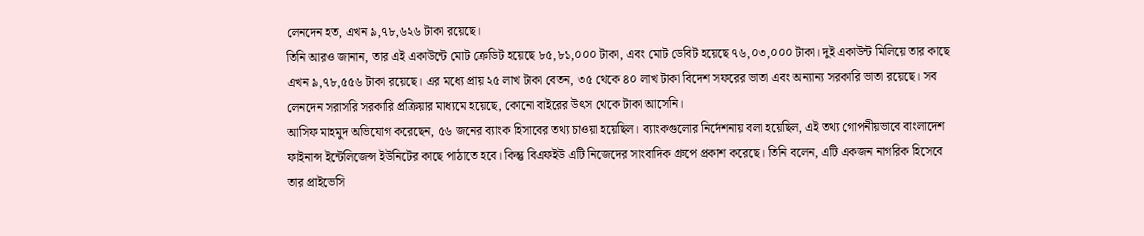লেনদেন হত, এখন ৯,৭৮,৬২৬ টাকা রয়েছে।
তিনি আরও জানান, তার এই একাউন্টে মোট ক্রেডিট হয়েছে ৮৫,৮১,০০০ টাকা, এবং মোট ডেবিট হয়েছে ৭৬,০৩,০০০ টাকা। দুই একাউন্ট মিলিয়ে তার কাছে এখন ৯,৭৮,৫৫৬ টাকা রয়েছে। এর মধ্যে প্রায় ২৫ লাখ টাকা বেতন, ৩৫ থেকে ৪০ লাখ টাকা বিদেশ সফরের ভাতা এবং অন্যান্য সরকারি ভাতা রয়েছে। সব লেনদেন সরাসরি সরকারি প্রক্রিয়ার মাধ্যমে হয়েছে, কোনো বাইরের উৎস থেকে টাকা আসেনি।
আসিফ মাহমুদ অভিযোগ করেছেন, ৫৬ জনের ব্যাংক হিসাবের তথ্য চাওয়া হয়েছিল। ব্যাংকগুলোর নির্দেশনায় বলা হয়েছিল, এই তথ্য গোপনীয়ভাবে বাংলাদেশ ফাইনান্স ইন্টেলিজেন্স ইউনিটের কাছে পাঠাতে হবে। কিন্তু বিএফইউ এটি নিজেদের সাংবাদিক গ্রুপে প্রকাশ করেছে। তিনি বলেন, এটি একজন নাগরিক হিসেবে তার প্রাইভেসি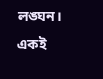লঙ্ঘন।
একই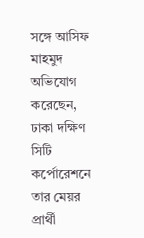সঙ্গে আসিফ মাহমুদ অভিযোগ করেছেন, ঢাকা দক্ষিণ সিটি কর্পোরেশনে তার মেয়র প্রার্থী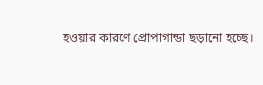হওয়ার কারণে প্রোপাগান্ডা ছড়ানো হচ্ছে।